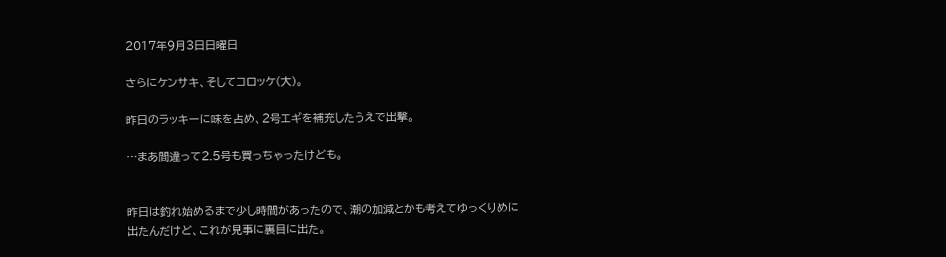2017年9月3日日曜日

さらにケンサキ、そしてコロッケ(大)。

昨日のラッキーに味を占め、2号エギを補充したうえで出撃。

…まあ間違って2.5号も買っちゃったけども。


昨日は釣れ始めるまで少し時間があったので、潮の加減とかも考えてゆっくりめに出たんだけど、これが見事に裏目に出た。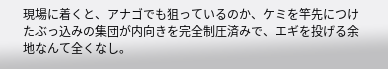現場に着くと、アナゴでも狙っているのか、ケミを竿先につけたぶっ込みの集団が内向きを完全制圧済みで、エギを投げる余地なんて全くなし。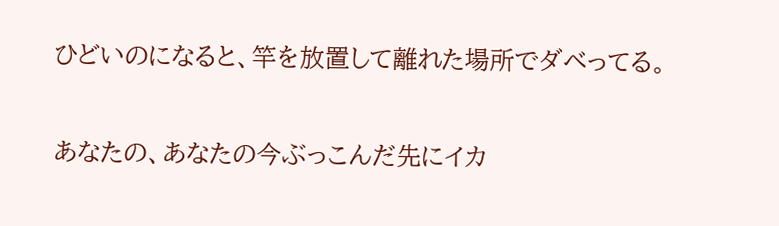ひどいのになると、竿を放置して離れた場所でダベってる。


あなたの、あなたの今ぶっこんだ先にイカ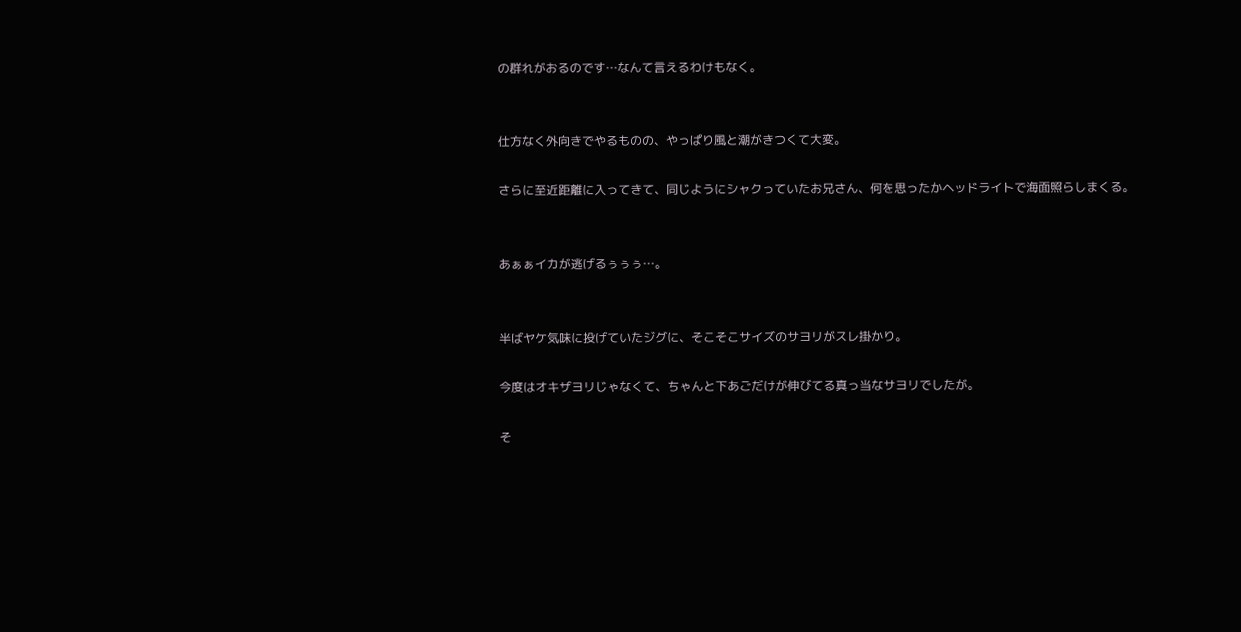の群れがおるのです…なんて言えるわけもなく。


仕方なく外向きでやるものの、やっぱり風と潮がきつくて大変。

さらに至近距離に入ってきて、同じようにシャクっていたお兄さん、何を思ったかヘッドライトで海面照らしまくる。


あぁぁイカが逃げるぅぅぅ…。


半ばヤケ気味に投げていたジグに、そこそこサイズのサヨリがスレ掛かり。

今度はオキザヨリじゃなくて、ちゃんと下あごだけが伸びてる真っ当なサヨリでしたが。

そ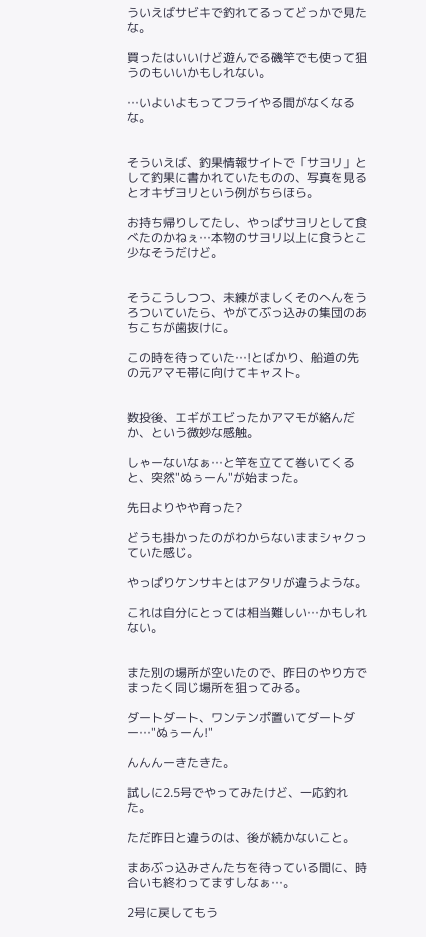ういえばサビキで釣れてるってどっかで見たな。

買ったはいいけど遊んでる磯竿でも使って狙うのもいいかもしれない。

…いよいよもってフライやる間がなくなるな。


そういえば、釣果情報サイトで「サヨリ」として釣果に書かれていたものの、写真を見るとオキザヨリという例がちらほら。

お持ち帰りしてたし、やっぱサヨリとして食べたのかねぇ…本物のサヨリ以上に食うとこ少なそうだけど。


そうこうしつつ、未練がましくそのへんをうろついていたら、やがてぶっ込みの集団のあちこちが歯抜けに。

この時を待っていた…!とばかり、船道の先の元アマモ帯に向けてキャスト。


数投後、エギがエビったかアマモが絡んだか、という微妙な感触。

しゃーないなぁ…と竿を立てて巻いてくると、突然"ぬぅーん"が始まった。

先日よりやや育った?

どうも掛かったのがわからないままシャクっていた感じ。

やっぱりケンサキとはアタリが違うような。

これは自分にとっては相当難しい…かもしれない。


また別の場所が空いたので、昨日のやり方でまったく同じ場所を狙ってみる。

ダートダート、ワンテンポ置いてダートダー…"ぬぅーん!"

んんんーきたきた。

試しに2.5号でやってみたけど、一応釣れた。

ただ昨日と違うのは、後が続かないこと。

まあぶっ込みさんたちを待っている間に、時合いも終わってますしなぁ…。

2号に戻してもう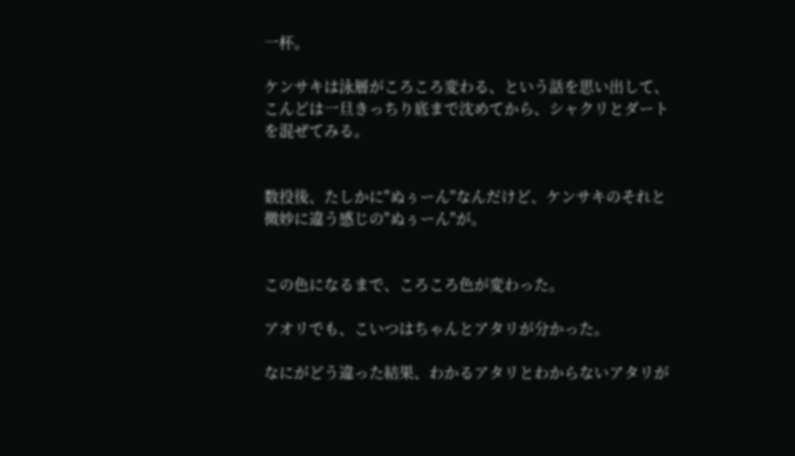一杯。

ケンサキは泳層がころころ変わる、という話を思い出して、こんどは一旦きっちり底まで沈めてから、シャクリとダートを混ぜてみる。


数投後、たしかに"ぬぅーん"なんだけど、ケンサキのそれと微妙に違う感じの"ぬぅーん"が。


この色になるまで、ころころ色が変わった。

アオリでも、こいつはちゃんとアタリが分かった。

なにがどう違った結果、わかるアタリとわからないアタリが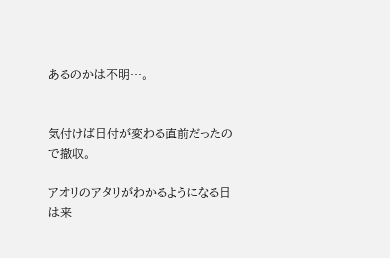あるのかは不明…。


気付けば日付が変わる直前だったので撤収。

アオリのアタリがわかるようになる日は来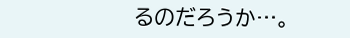るのだろうか…。